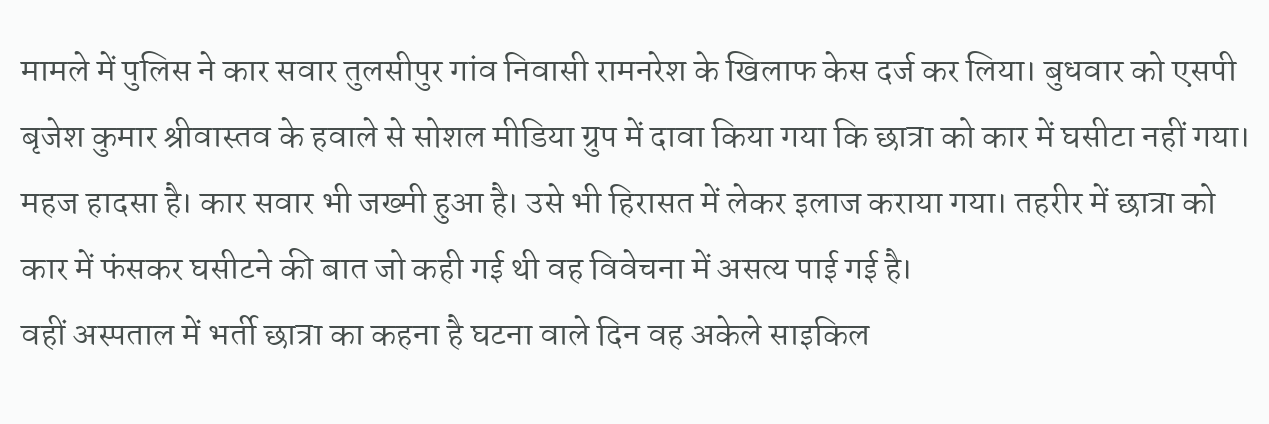मामले में पुलिस ने कार सवार तुलसीपुर गांव निवासी रामनरेश के खिलाफ केस दर्ज कर लिया। बुधवार को एसपी बृजेश कुमार श्रीवास्तव के हवाले से सोशल मीडिया ग्रुप में दावा किया गया कि छात्रा को कार में घसीटा नहीं गया। महज हादसा है। कार सवार भी जख्मी हुआ है। उसे भी हिरासत में लेकर इलाज कराया गया। तहरीर में छात्रा को कार में फंसकर घसीटने की बात जो कही गई थी वह विवेचना में असत्य पाई गई है।
वहीं अस्पताल में भर्ती छात्रा का कहना है घटना वाले दिन वह अकेले साइकिल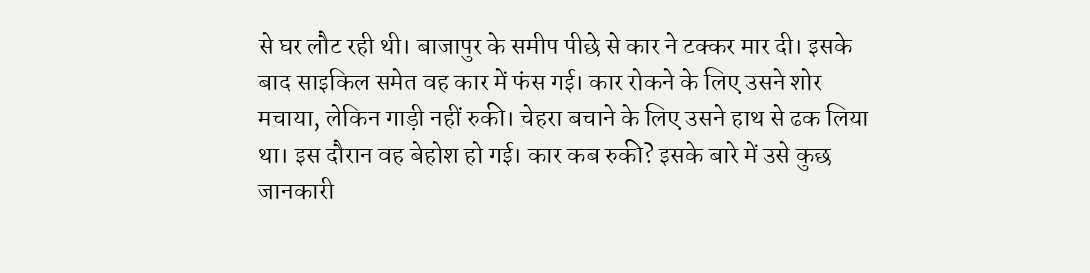से घर लौट रही थी। बाजापुर के समीप पीछे से कार ने टक्कर मार दी। इसके बाद साइकिल समेत वह कार में फंस गई। कार रोकने के लिए उसने शोर मचाया, लेकिन गाड़ी नहीं रुकी। चेहरा बचाने के लिए उसने हाथ से ढक लिया था। इस दौरान वह बेहोश हो गई। कार कब रुकी? इसके बारे में उसे कुछ जानकारी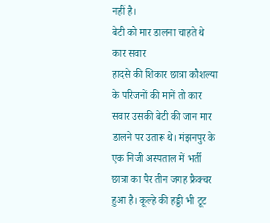नहीं है।
बेटी को मार डालना चाहते थे कार सवार
हादसे की शिकार छात्रा कौशल्या के परिजनों की मानें तो कार सवार उसकी बेटी की जान मार डालने पर उतारू थे। मंझनपुर के एक निजी अस्पताल में भर्ती छात्रा का पैर तीन जगह फ्रैक्चर हुआ है। कूल्हे की हड्डी भी टूट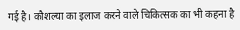गई है। कौशल्या का इलाज करने वाले चिकित्सक का भी कहना है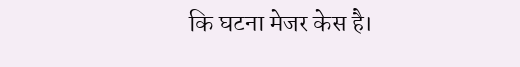कि घटना मेजर केस है।